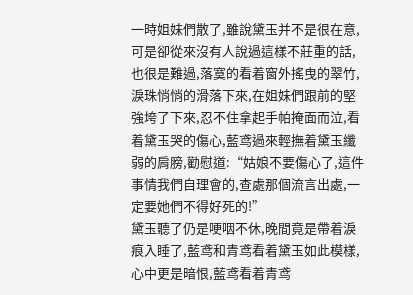一時姐妹們散了,雖說黛玉并不是很在意,可是卻從來沒有人說過這樣不莊重的話,也很是難過,落寞的看着窗外搖曳的翠竹,淚珠悄悄的滑落下來,在姐妹們跟前的堅強垮了下來,忍不住拿起手帕掩面而泣,看着黛玉哭的傷心,藍鸢過來輕撫着黛玉纖弱的肩膀,勸慰道:“姑娘不要傷心了,這件事情我們自理會的,查處那個流言出處,一定要她們不得好死的!”
黛玉聽了仍是哽咽不休,晚間竟是帶着淚痕入睡了,藍鸢和青鸢看着黛玉如此模樣,心中更是暗恨,藍鸢看着青鸢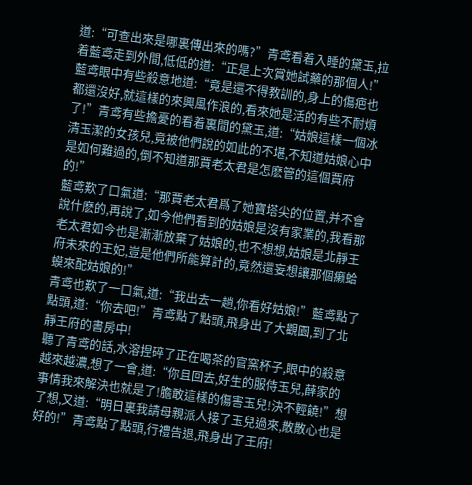道:“可查出來是哪裏傳出來的嗎?”青鸢看着入睡的黛玉,拉着藍鸢走到外間,低低的道:“正是上次賞她試藥的那個人!”
藍鸢眼中有些殺意地道:“竟是還不得教訓的,身上的傷疤也都還沒好,就這樣的來興風作浪的,看來她是活的有些不耐煩了!”青鸢有些擔憂的看着裏間的黛玉,道:“姑娘這樣一個冰清玉潔的女孩兒,竟被他們說的如此的不堪,不知道姑娘心中是如何難過的,倒不知道那賈老太君是怎麽管的這個賈府的!”
藍鸢歎了口氣道:“那賈老太君爲了她寶塔尖的位置,并不會說什麽的,再說了,如今他們看到的姑娘是沒有家業的,我看那老太君如今也是漸漸放棄了姑娘的,也不想想,姑娘是北靜王府未來的王妃,豈是他們所能算計的,竟然還妄想讓那個癞蛤蟆來配姑娘的!”
青鸢也歎了一口氣,道:“我出去一趟,你看好姑娘!”藍鸢點了點頭,道:“你去吧!”青鸢點了點頭,飛身出了大觀園,到了北靜王府的書房中!
聽了青鸢的話,水溶捏碎了正在喝茶的官窯杯子,眼中的殺意越來越濃,想了一會,道:“你且回去,好生的服侍玉兒,薛家的事情我來解決也就是了!膽敢這樣的傷害玉兒!決不輕饒!”想了想,又道:“明日裏我請母親派人接了玉兒過來,散散心也是好的!”青鸢點了點頭,行禮告退,飛身出了王府!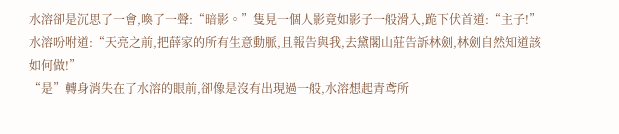水溶卻是沉思了一會,喚了一聲:“暗影。”隻見一個人影竟如影子一般滑入,跪下伏首道:“主子!”水溶吩咐道:“天亮之前,把薛家的所有生意動脈,且報告與我,去黛閣山莊告訴林劍,林劍自然知道該如何做!”
“是”轉身消失在了水溶的眼前,卻像是沒有出現過一般,水溶想起青鸢所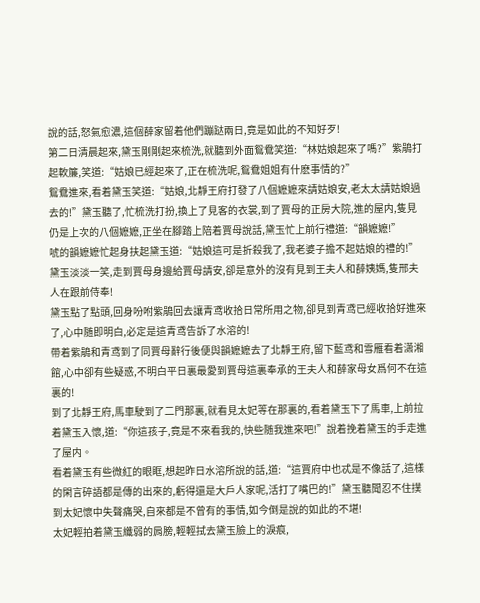說的話,怒氣愈濃,這個薛家留着他們蹦跶兩日,竟是如此的不知好歹!
第二日清晨起來,黛玉剛剛起來梳洗,就聽到外面鴛鴦笑道:“林姑娘起來了嗎?”紫鵑打起軟簾,笑道:“姑娘已經起來了,正在梳洗呢,鴛鴦姐姐有什麽事情的?”
鴛鴦進來,看着黛玉笑道:“姑娘,北靜王府打發了八個嬷嬷來請姑娘安,老太太請姑娘過去的!”黛玉聽了,忙梳洗打扮,換上了見客的衣裳,到了賈母的正房大院,進的屋内,隻見仍是上次的八個嬷嬷,正坐在腳踏上陪着賈母說話,黛玉忙上前行禮道:“韻嬷嬷!”
唬的韻嬷嬷忙起身扶起黛玉道:“姑娘這可是折殺我了,我老婆子擔不起姑娘的禮的!”黛玉淡淡一笑,走到賈母身邊給賈母請安,卻是意外的沒有見到王夫人和薛姨媽,隻邢夫人在跟前侍奉!
黛玉點了點頭,回身吩咐紫鵑回去讓青鸢收拾日常所用之物,卻見到青鸢已經收拾好進來了,心中随即明白,必定是這青鸢告訴了水溶的!
帶着紫鵑和青鸢到了同賈母辭行後便與韻嬷嬷去了北靜王府,留下藍鸢和雪雁看着潇湘館,心中卻有些疑惑,不明白平日裏最愛到賈母這裏奉承的王夫人和薛家母女爲何不在這裏的!
到了北靜王府,馬車駛到了二門那裏,就看見太妃等在那裏的,看着黛玉下了馬車,上前拉着黛玉入懷,道:“你這孩子,竟是不來看我的,快些随我進來吧!”說着挽着黛玉的手走進了屋内。
看着黛玉有些微紅的眼眶,想起昨日水溶所說的話,道:“這賈府中也忒是不像話了,這樣的閑言碎語都是傳的出來的,虧得還是大戶人家呢,活打了嘴巴的!”黛玉聽聞忍不住撲到太妃懷中失聲痛哭,自來都是不曾有的事情,如今倒是說的如此的不堪!
太妃輕拍着黛玉纖弱的肩膀,輕輕拭去黛玉臉上的淚痕,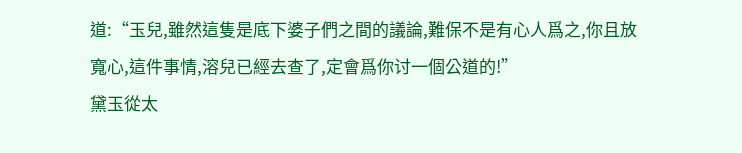道:“玉兒,雖然這隻是底下婆子們之間的議論,難保不是有心人爲之,你且放寬心,這件事情,溶兒已經去查了,定會爲你讨一個公道的!”
黛玉從太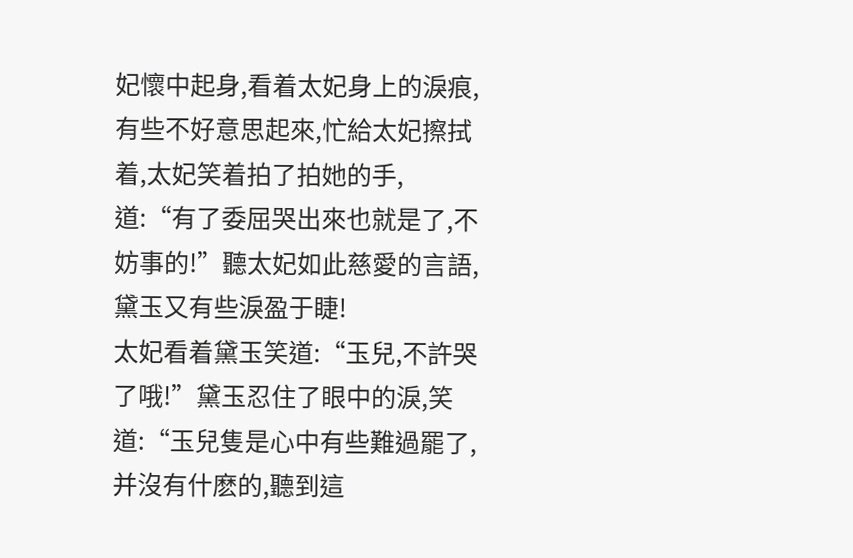妃懷中起身,看着太妃身上的淚痕,有些不好意思起來,忙給太妃擦拭着,太妃笑着拍了拍她的手,道:“有了委屈哭出來也就是了,不妨事的!”聽太妃如此慈愛的言語,黛玉又有些淚盈于睫!
太妃看着黛玉笑道:“玉兒,不許哭了哦!”黛玉忍住了眼中的淚,笑道:“玉兒隻是心中有些難過罷了,并沒有什麽的,聽到這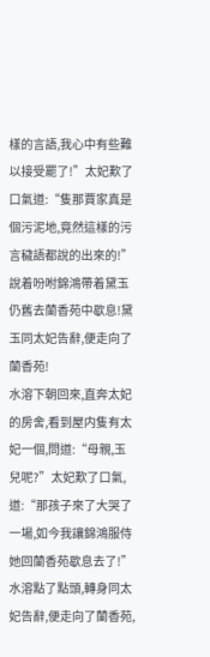樣的言語,我心中有些難以接受罷了!”太妃歎了口氣道:“隻那賈家真是個污泥地,竟然這樣的污言穢語都說的出來的!”說着吩咐錦鴻帶着黛玉仍舊去蘭香苑中歇息!黛玉同太妃告辭,便走向了蘭香苑!
水溶下朝回來,直奔太妃的房舍,看到屋内隻有太妃一個,問道:“母親,玉兒呢?”太妃歎了口氣,道:“那孩子來了大哭了一場,如今我讓錦鴻服侍她回蘭香苑歇息去了!”水溶點了點頭,轉身同太妃告辭,便走向了蘭香苑,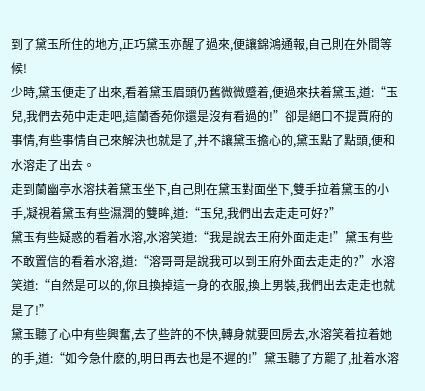到了黛玉所住的地方,正巧黛玉亦醒了過來,便讓錦鴻通報,自己則在外間等候!
少時,黛玉便走了出來,看着黛玉眉頭仍舊微微蹙着,便過來扶着黛玉,道:“玉兒,我們去苑中走走吧,這蘭香苑你還是沒有看過的!”卻是絕口不提賈府的事情,有些事情自己來解決也就是了,并不讓黛玉擔心的,黛玉點了點頭,便和水溶走了出去。
走到蘭幽亭水溶扶着黛玉坐下,自己則在黛玉對面坐下,雙手拉着黛玉的小手,凝視着黛玉有些濕潤的雙眸,道:“玉兒,我們出去走走可好?”
黛玉有些疑惑的看着水溶,水溶笑道:“我是說去王府外面走走!”黛玉有些不敢置信的看着水溶,道:“溶哥哥是說我可以到王府外面去走走的?”水溶笑道:“自然是可以的,你且換掉這一身的衣服,換上男裝,我們出去走走也就是了!”
黛玉聽了心中有些興奮,去了些許的不快,轉身就要回房去,水溶笑着拉着她的手,道:“如今急什麽的,明日再去也是不遲的!”黛玉聽了方罷了,扯着水溶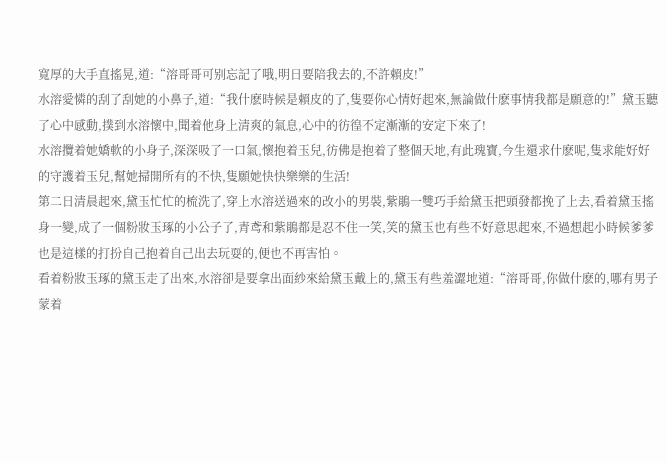寬厚的大手直搖晃,道:“溶哥哥可别忘記了哦,明日要陪我去的,不許賴皮!”
水溶愛憐的刮了刮她的小鼻子,道:“我什麽時候是賴皮的了,隻要你心情好起來,無論做什麽事情我都是願意的!”黛玉聽了心中感動,撲到水溶懷中,聞着他身上清爽的氣息,心中的彷徨不定漸漸的安定下來了!
水溶攬着她嬌軟的小身子,深深吸了一口氣,懷抱着玉兒,彷佛是抱着了整個天地,有此瑰寶,今生還求什麽呢,隻求能好好的守護着玉兒,幫她掃開所有的不快,隻願她快快樂樂的生活!
第二日清晨起來,黛玉忙忙的梳洗了,穿上水溶送過來的改小的男裝,紫鵑一雙巧手給黛玉把頭發都挽了上去,看着黛玉搖身一變,成了一個粉妝玉琢的小公子了,青鸢和紫鵑都是忍不住一笑,笑的黛玉也有些不好意思起來,不過想起小時候爹爹也是這樣的打扮自己抱着自己出去玩耍的,便也不再害怕。
看着粉妝玉琢的黛玉走了出來,水溶卻是要拿出面紗來給黛玉戴上的,黛玉有些羞澀地道:“溶哥哥,你做什麽的,哪有男子蒙着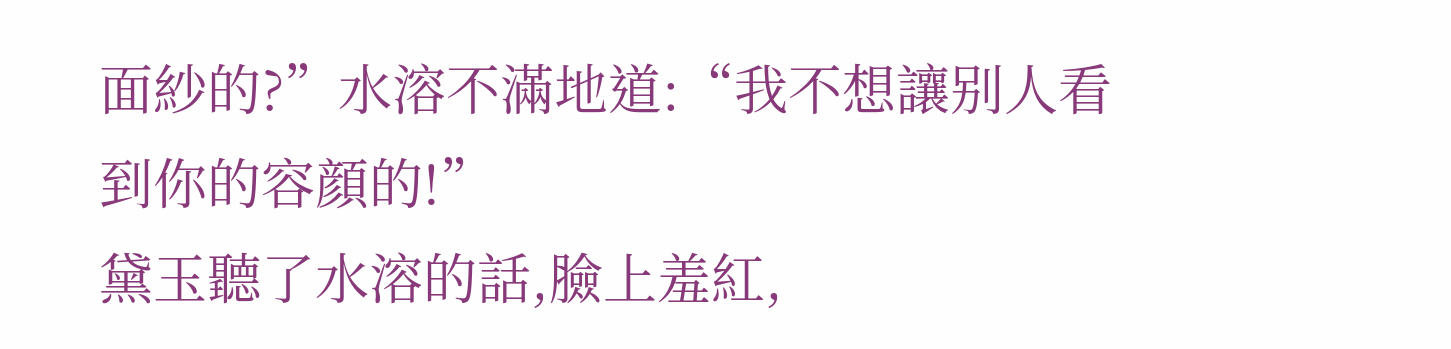面紗的?”水溶不滿地道:“我不想讓别人看到你的容顔的!”
黛玉聽了水溶的話,臉上羞紅,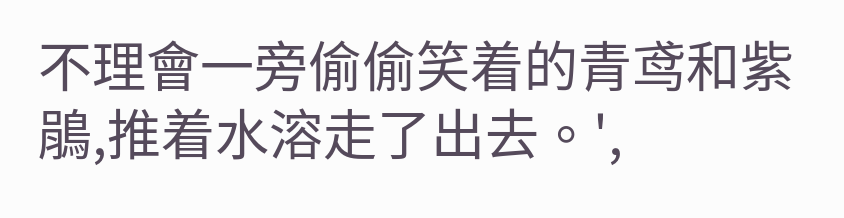不理會一旁偷偷笑着的青鸢和紫鵑,推着水溶走了出去。',